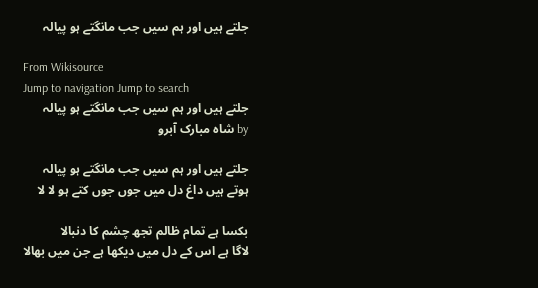جلتے ہیں اور ہم سیں جب مانگتے ہو پیالہ

From Wikisource
Jump to navigation Jump to search
جلتے ہیں اور ہم سیں جب مانگتے ہو پیالہ
by شاہ مبارک آبرو

جلتے ہیں اور ہم سیں جب مانگتے ہو پیالہ
ہوتے ہیں داغ دل میں جوں جوں کتے ہو لا لا

بکسا ہے تمام ظالم تجھ چشم کا دنبالا
لاگا ہے اس کے دل میں دیکھا ہے جن میں بھالا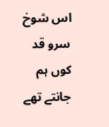اس شوخ سرو قد کوں ہم جانتے تھے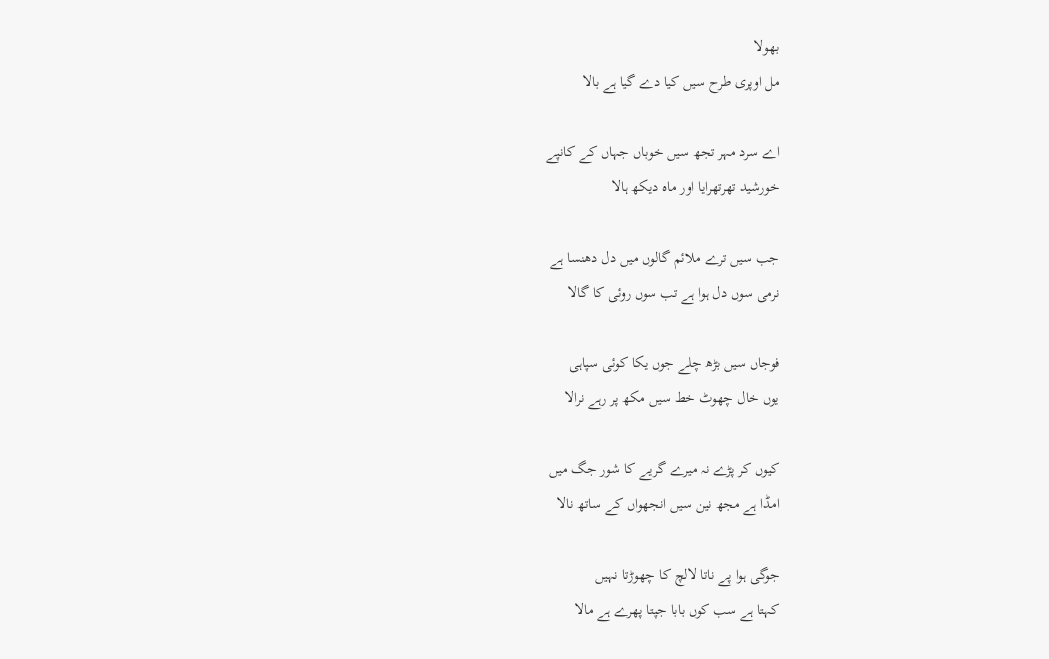بھولا
مل اوپری طرح سیں کیا دے گیا ہے بالا

اے سرد مہر تجھ سیں خوباں جہاں کے کانپے
خورشید تھرتھرایا اور ماہ دیکھ ہالا

جب سیں ترے ملائم گالوں میں دل دھنسا ہے
نرمی سوں دل ہوا ہے تب سوں روئی کا گالا

فوجاں سیں بڑھ چلے جوں یکا کوئی سپاہی
یوں خال چھوٹ خط سیں مکھ پر رہے نرالا

کیوں کر پڑے نہ میرے گریے کا شور جگ میں
امڈا ہے مجھ نین سیں انجھواں کے ساتھ نالا

جوگی ہوا پے ناتا لالچ کا چھوڑتا نہیں
کہتا ہے سب کوں بابا جپتا پھرے ہے مالا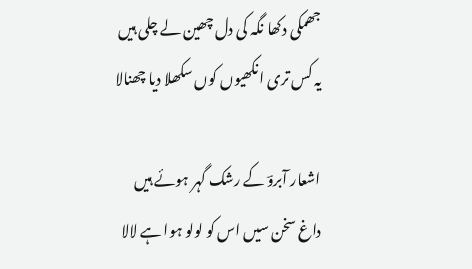جھمکی دکھا نگہ کی دل چھین لے چلی ہیں
یہ کس تری انکھیوں کوں سکھلا دیا چھنالا

اشعار آبروؔ کے رشک گہر ہوئے ہیں
داغ سخن سیں اس کو لولو ہوا ہے لالا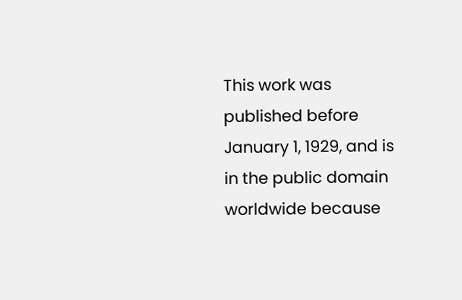This work was published before January 1, 1929, and is in the public domain worldwide because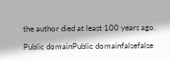the author died at least 100 years ago.

Public domainPublic domainfalsefalse